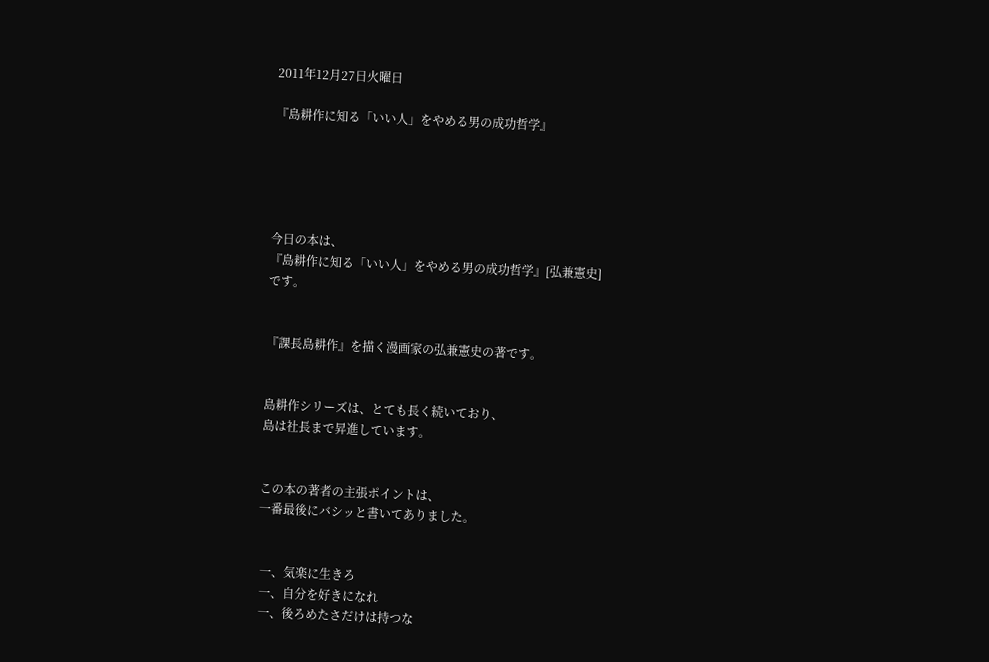2011年12月27日火曜日

『島耕作に知る「いい人」をやめる男の成功哲学』





今日の本は、
『島耕作に知る「いい人」をやめる男の成功哲学』[弘兼憲史]
です。


『課長島耕作』を描く漫画家の弘兼憲史の著です。


島耕作シリーズは、とても長く続いており、
島は社長まで昇進しています。


この本の著者の主張ポイントは、
一番最後にバシッと書いてありました。


 一、気楽に生きろ
 一、自分を好きになれ
 一、後ろめたさだけは持つな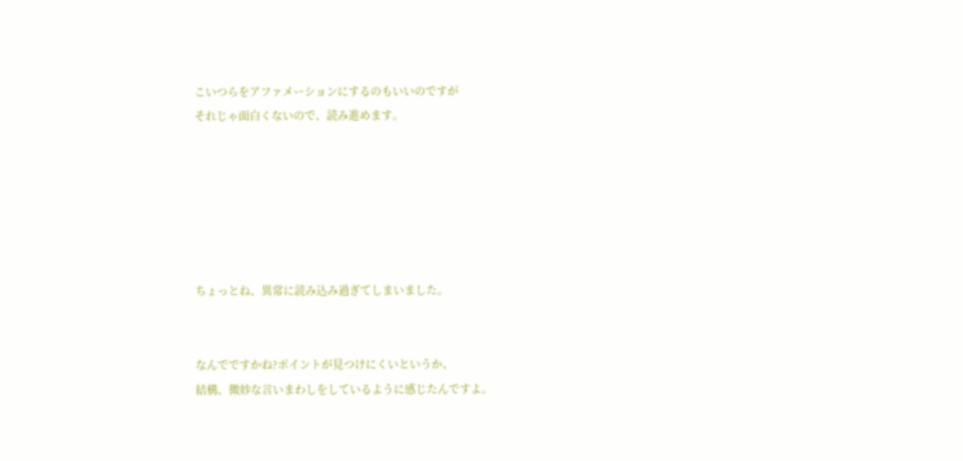こいつらをアファメーションにするのもいいのですが
それじゃ面白くないので、読み進めます。






ちょっとね、異常に読み込み過ぎてしまいました。


なんでですかね?ポイントが見つけにくいというか、
結構、微妙な言いまわしをしているように感じたんですよ。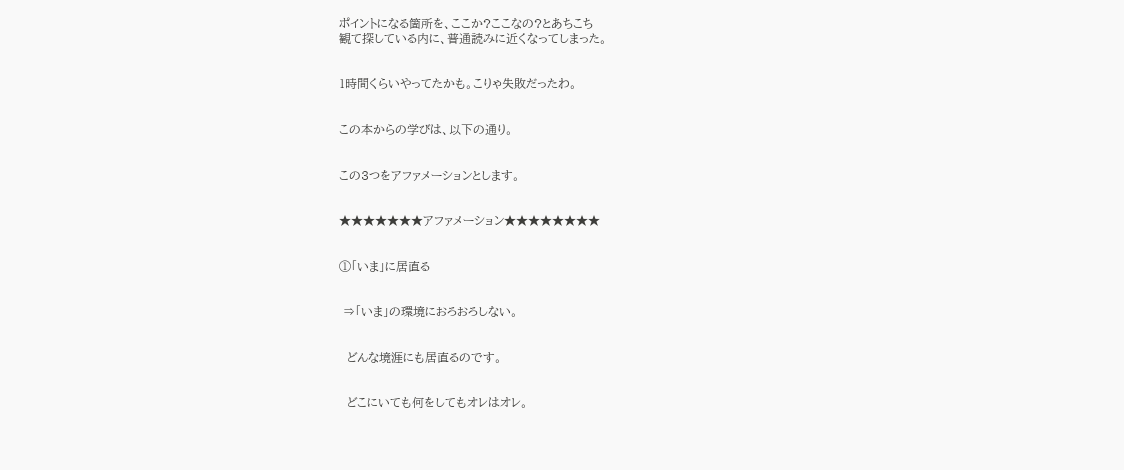ポイントになる箇所を、ここか?ここなの?とあちこち
観て探している内に、普通読みに近くなってしまった。


1時間くらいやってたかも。こりゃ失敗だったわ。


この本からの学びは、以下の通り。


この3つをアファメーションとします。


★★★★★★★アファメーション★★★★★★★★


①「いま」に居直る


 ⇒「いま」の環境におろおろしない。


  どんな境涯にも居直るのです。


  どこにいても何をしてもオレはオレ。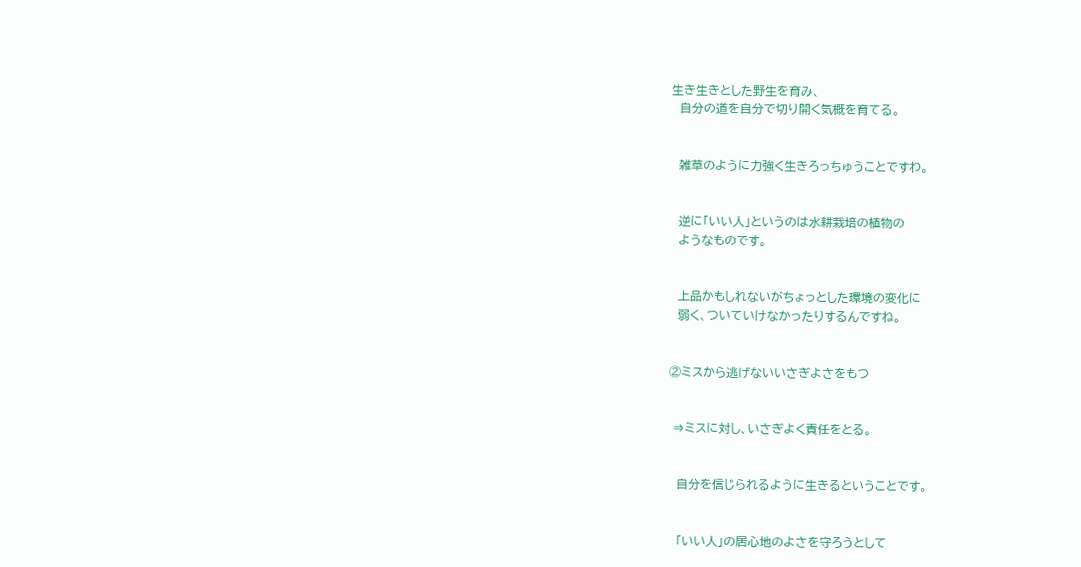生き生きとした野生を育み、
  自分の道を自分で切り開く気概を育てる。


  雑草のように力強く生きろっちゅうことですわ。


  逆に「いい人」というのは水耕栽培の植物の
  ようなものです。


  上品かもしれないがちょっとした環境の変化に
  弱く、ついていけなかったりするんですね。


②ミスから逃げないいさぎよさをもつ


 ⇒ミスに対し、いさぎよく責任をとる。


  自分を信じられるように生きるということです。


  「いい人」の居心地のよさを守ろうとして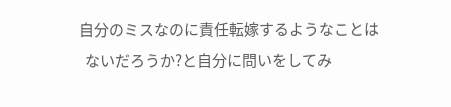自分のミスなのに責任転嫁するようなことは
  ないだろうか?と自分に問いをしてみ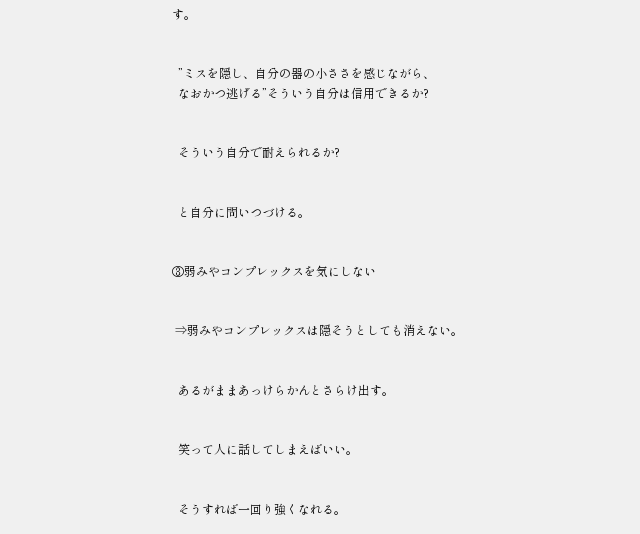す。


  ”ミスを隠し、自分の器の小ささを感じながら、
  なおかつ逃げる”そういう自分は信用できるか?


  そういう自分で耐えられるか?


  と自分に問いつづける。


③弱みやコンプレックスを気にしない


 ⇒弱みやコンプレックスは隠そうとしても消えない。


  あるがままあっけらかんとさらけ出す。


  笑って人に話してしまえばいい。


  そうすれば一回り強くなれる。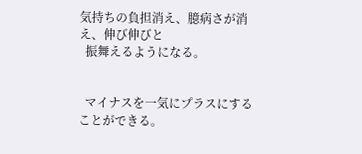気持ちの負担消え、臆病さが消え、伸び伸びと
  振舞えるようになる。


  マイナスを一気にプラスにすることができる。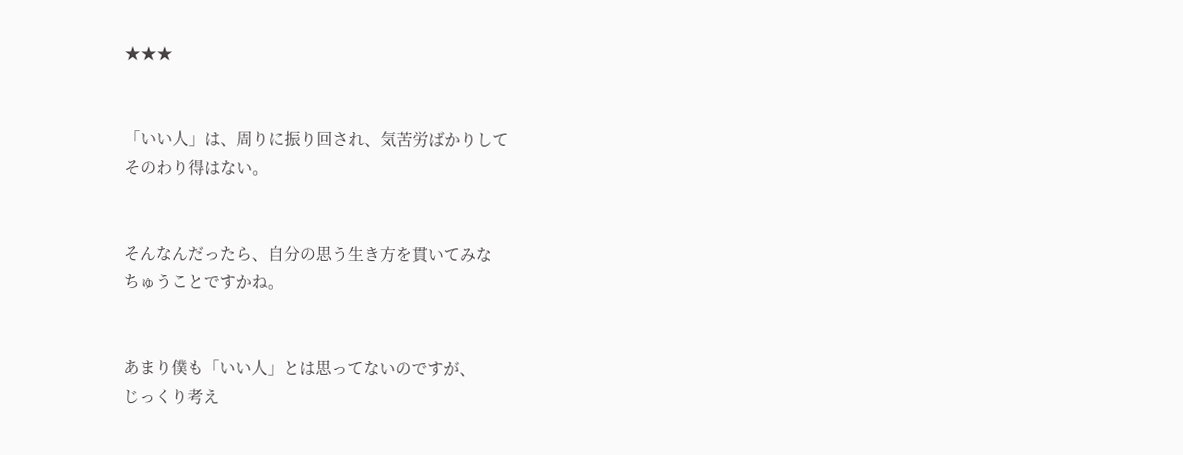★★★


「いい人」は、周りに振り回され、気苦労ばかりして
そのわり得はない。


そんなんだったら、自分の思う生き方を貫いてみな
ちゅうことですかね。


あまり僕も「いい人」とは思ってないのですが、
じっくり考え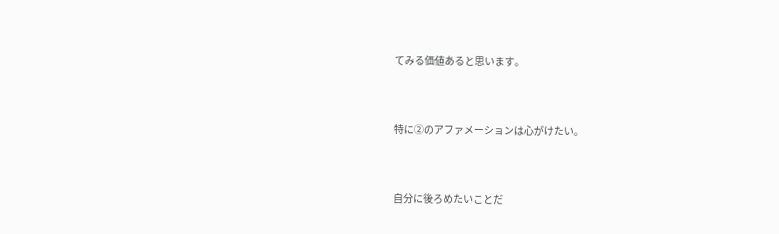てみる価値あると思います。


特に②のアファメーションは心がけたい。


自分に後ろめたいことだ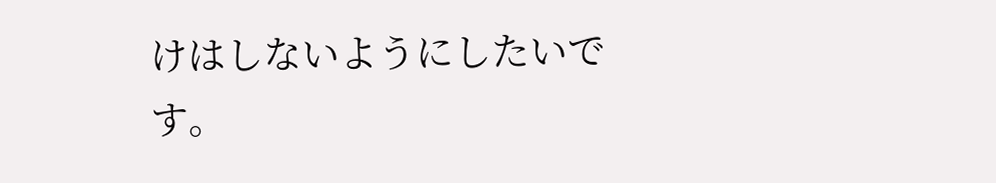けはしないようにしたいです。